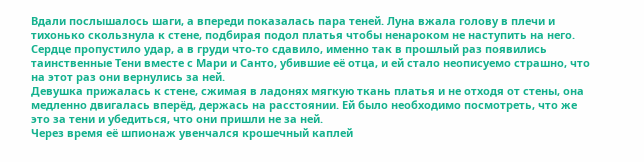Вдали послышалось шаги, а впереди показалась пара теней. Луна вжала голову в плечи и тихонько скользнула к стене, подбирая подол платья чтобы ненароком не наступить на него. Сердце пропустило удар, а в груди что-то сдавило, именно так в прошлый раз появились таинственные Тени вместе с Мари и Санто, убившие её отца, и ей стало неописуемо страшно, что на этот раз они вернулись за ней.
Девушка прижалась к стене, сжимая в ладонях мягкую ткань платья и не отходя от стены, она медленно двигалась вперёд, держась на расстоянии. Ей было необходимо посмотреть, что же это за тени и убедиться, что они пришли не за ней.
Через время её шпионаж увенчался крошечный каплей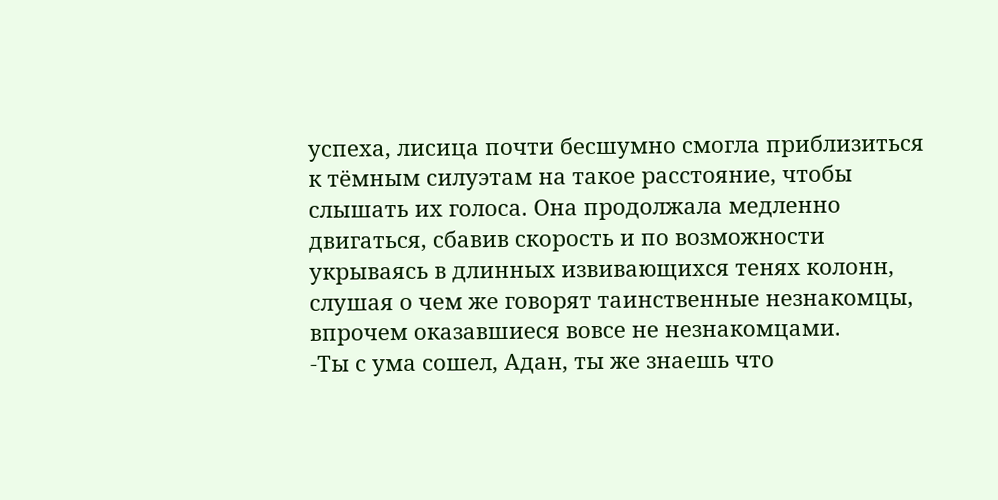успеха, лисица почти бесшумно смогла приблизиться к тёмным силуэтам на такое расстояние, чтобы слышать их голоса. Она продолжала медленно двигаться, сбавив скорость и по возможности укрываясь в длинных извивающихся тенях колонн, слушая о чем же говорят таинственные незнакомцы, впрочем оказавшиеся вовсе не незнакомцами.
-Ты с ума сошел, Адан, ты же знаешь что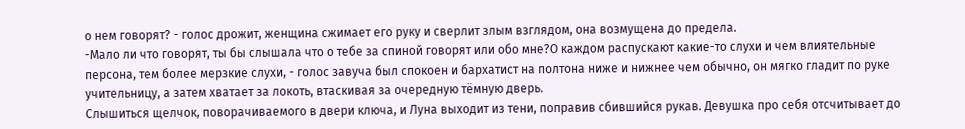о нем говорят? - голос дрожит, женщина сжимает его руку и сверлит злым взглядом, она возмущена до предела.
-Мало ли что говорят, ты бы слышала что о тебе за спиной говорят или обо мне?О каждом распускают какие-то слухи и чем влиятельные персона, тем более мерзкие слухи, - голос завуча был спокоен и бархатист на полтона ниже и нижнее чем обычно, он мягко гладит по руке учительницу, а затем хватает за локоть, втаскивая за очередную тёмную дверь.
Слышиться щелчок, поворачиваемого в двери ключа, и Луна выходит из тени, поправив сбившийся рукав. Девушка про себя отсчитывает до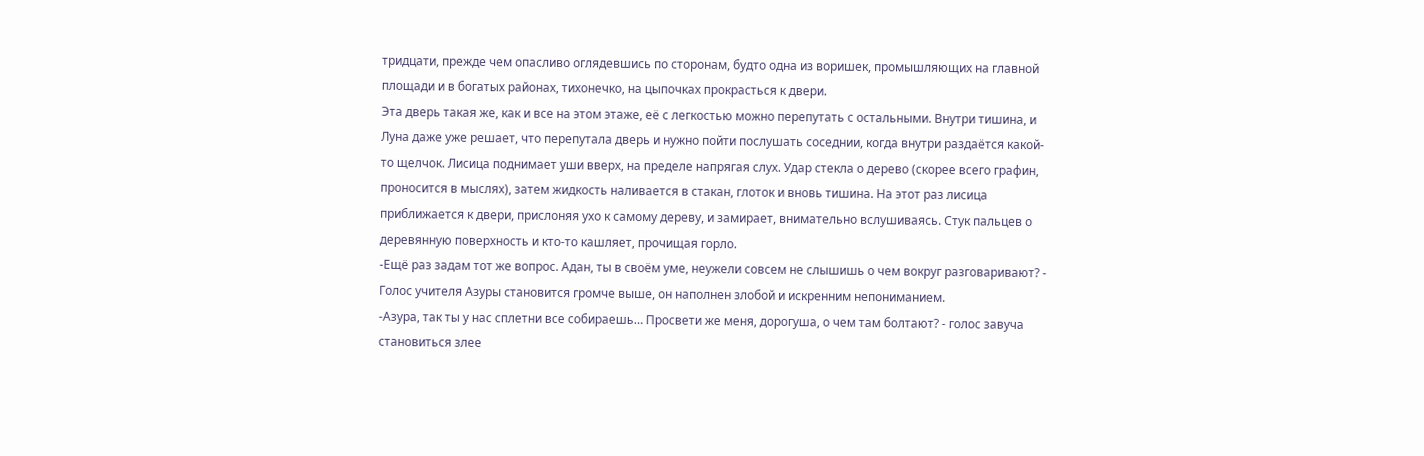тридцати, прежде чем опасливо оглядевшись по сторонам, будто одна из воришек, промышляющих на главной площади и в богатых районах, тихонечко, на цыпочках прокрасться к двери.
Эта дверь такая же, как и все на этом этаже, её с легкостью можно перепутать с остальными. Внутри тишина, и Луна даже уже решает, что перепутала дверь и нужно пойти послушать соседнии, когда внутри раздаётся какой-то щелчок. Лисица поднимает уши вверх, на пределе напрягая слух. Удар стекла о дерево (скорее всего графин, проносится в мыслях), затем жидкость наливается в стакан, глоток и вновь тишина. На этот раз лисица приближается к двери, прислоняя ухо к самому дереву, и замирает, внимательно вслушиваясь. Стук пальцев о деревянную поверхность и кто-то кашляет, прочищая горло.
-Ещё раз задам тот же вопрос. Адан, ты в своём уме, неужели совсем не слышишь о чем вокруг разговаривают? - Голос учителя Азуры становится громче выше, он наполнен злобой и искренним непониманием.
-Азура, так ты у нас сплетни все собираешь… Просвети же меня, дорогуша, о чем там болтают? - голос завуча становиться злее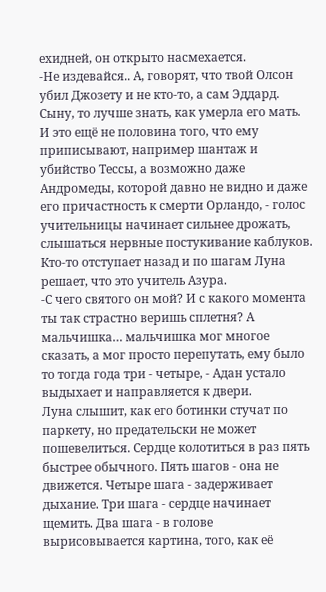ехидней, он открыто насмехается.
-Не издевайся.. А, говорят, что твой Олсон убил Джозету и не кто-то, а сам Эддард. Сыну, то лучше знать, как умерла его мать. И это ещё не половина того, что ему приписывают, например шантаж и убийство Тессы, а возможно даже Андромеды, которой давно не видно и даже его причастность к смерти Орландо, - голос учительницы начинает сильнее дрожать, слышаться нервные постукивание каблуков. Кто-то отступает назад и по шагам Луна решает, что это учитель Азура.
-С чего святого он мой? И с какого момента ты так страстно веришь сплетня? А мальчишка… мальчишка мог многое сказать, а мог просто перепутать, ему было то тогда года три - четыре, - Адан устало выдыхает и направляется к двери.
Луна слышит, как его ботинки стучат по паркету, но предательски не может пошевелиться. Сердце колотиться в раз пять быстрее обычного. Пять шагов - она не движется. Четыре шага - задерживает дыхание. Три шага - сердце начинает щемить. Два шага - в голове вырисовывается картина, того, как её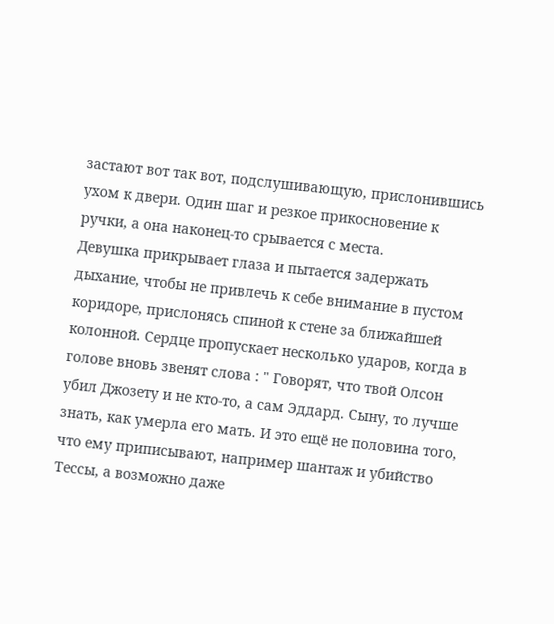застают вот так вот, подслушивающую, прислонившись ухом к двери. Один шаг и резкое прикосновение к ручки, а она наконец-то срывается с места.
Девушка прикрывает глаза и пытается задержать дыхание, чтобы не привлечь к себе внимание в пустом коридоре, прислонясь спиной к стене за ближайшей колонной. Сердце пропускает несколько ударов, когда в голове вновь звенят слова : " Говорят, что твой Олсон убил Джозету и не кто-то, а сам Эддард. Сыну, то лучше знать, как умерла его мать. И это ещё не половина того, что ему приписывают, например шантаж и убийство Тессы, а возможно даже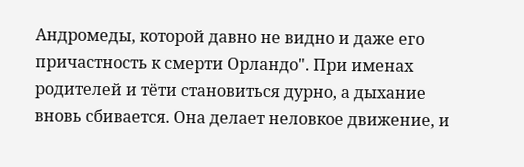Андромеды, которой давно не видно и даже его причастность к смерти Орландо". При именах родителей и тёти становиться дурно, а дыхание вновь сбивается. Она делает неловкое движение, и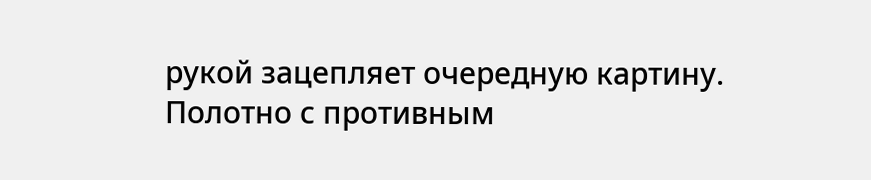рукой зацепляет очередную картину. Полотно с противным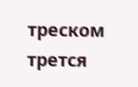треском трется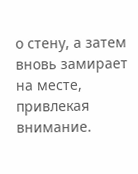о стену, а затем вновь замирает на месте, привлекая внимание.